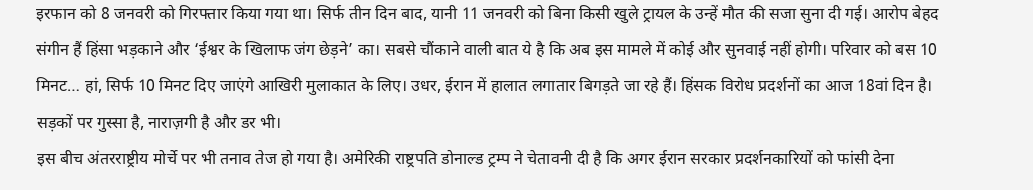इरफान को 8 जनवरी को गिरफ्तार किया गया था। सिर्फ तीन दिन बाद, यानी 11 जनवरी को बिना किसी खुले ट्रायल के उन्हें मौत की सजा सुना दी गई। आरोप बेहद संगीन हैं हिंसा भड़काने और ‘ईश्वर के खिलाफ जंग छेड़ने’ का। सबसे चौंकाने वाली बात ये है कि अब इस मामले में कोई और सुनवाई नहीं होगी। परिवार को बस 10 मिनट… हां, सिर्फ 10 मिनट दिए जाएंगे आखिरी मुलाकात के लिए। उधर, ईरान में हालात लगातार बिगड़ते जा रहे हैं। हिंसक विरोध प्रदर्शनों का आज 18वां दिन है। सड़कों पर गुस्सा है, नाराज़गी है और डर भी।
इस बीच अंतरराष्ट्रीय मोर्चे पर भी तनाव तेज हो गया है। अमेरिकी राष्ट्रपति डोनाल्ड ट्रम्प ने चेतावनी दी है कि अगर ईरान सरकार प्रदर्शनकारियों को फांसी देना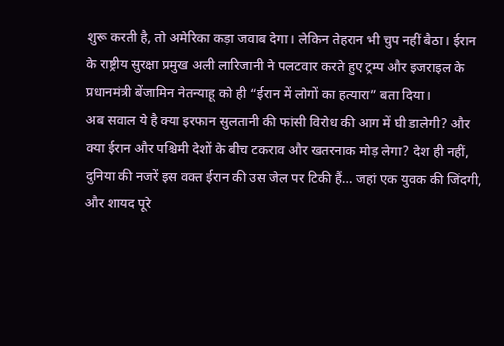शुरू करती है, तो अमेरिका कड़ा जवाब देगा। लेकिन तेहरान भी चुप नहीं बैठा। ईरान के राष्ट्रीय सुरक्षा प्रमुख अली लारिजानी ने पलटवार करते हुए ट्रम्प और इजराइल के प्रधानमंत्री बेंजामिन नेतन्याहू को ही “ईरान में लोगों का हत्यारा” बता दिया।
अब सवाल ये है क्या इरफान सुलतानी की फांसी विरोध की आग में घी डालेगी? और क्या ईरान और पश्चिमी देशों के बीच टकराव और खतरनाक मोड़ लेगा? देश ही नहीं, दुनिया की नजरें इस वक्त ईरान की उस जेल पर टिकी हैं… जहां एक युवक की जिंदगी, और शायद पूरे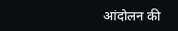आंदोलन की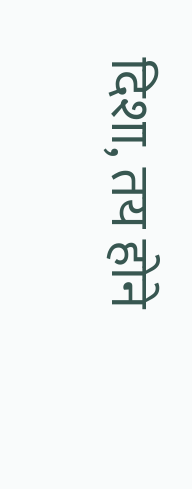दिशा, तय होने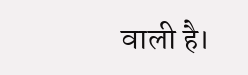वाली है।